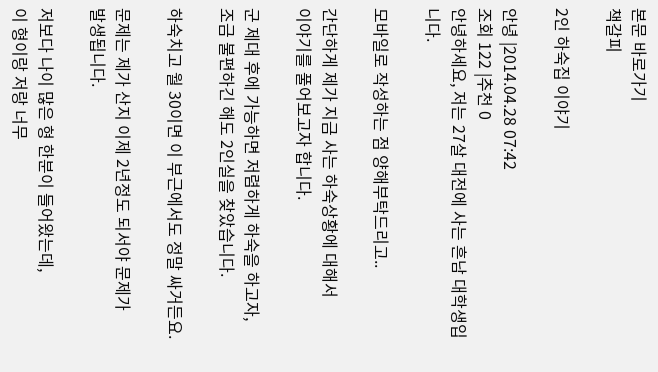본문 바로가기
책갈피

2인 하숙집 이야기

안녕 |2014.04.28 07:42
조회 122 |추천 0
안녕하세요, 저는 27살 대전에 사는 흔남 대학생입니다.

모바일로 작성하는 점 양해부탁드리고..

간단하게 제가 지금 사는 하숙상황에 대해서
이야기를 풀어보고자 합니다.

군 제대 후에 가능하면 저렴하게 하숙을 하고자,
조금 불편하긴 해도 2인실을 찾았습니다.

하숙치고 월 30이면 이 부근에서도 정말 싸거든요.

문제는 제가 산지 이제 2년정도 되서야 문제가
발생됩니다.

저보다 나이 많은 형 한분이 들어왔는데,
이 형이랑 저랑 너무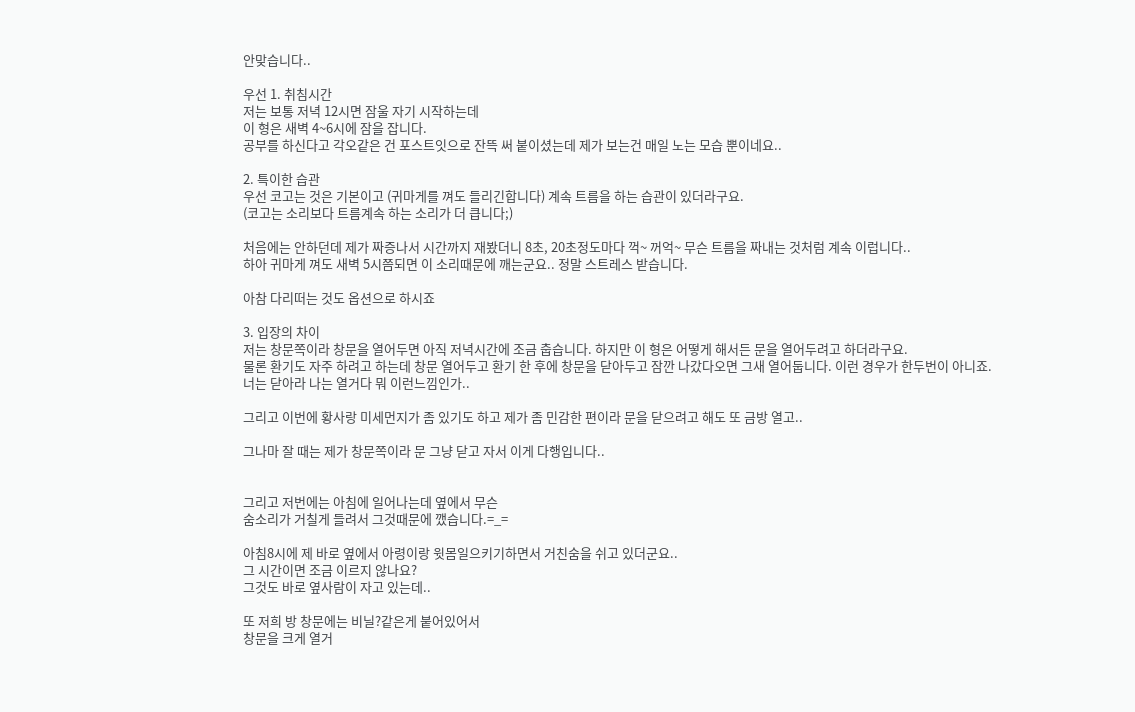안맞습니다..

우선 1. 취침시간
저는 보통 저녁 12시면 잠울 자기 시작하는데
이 형은 새벽 4~6시에 잠을 잡니다.
공부를 하신다고 각오같은 건 포스트잇으로 잔뜩 써 붙이셨는데 제가 보는건 매일 노는 모습 뿐이네요..

2. 특이한 습관
우선 코고는 것은 기본이고 (귀마게를 껴도 들리긴합니다) 계속 트름을 하는 습관이 있더라구요.
(코고는 소리보다 트름계속 하는 소리가 더 큽니다;)

처음에는 안하던데 제가 짜증나서 시간까지 재봤더니 8초, 20초정도마다 꺽~ 꺼억~ 무슨 트름을 짜내는 것처럼 계속 이럽니다..
하아 귀마게 껴도 새벽 5시쯤되면 이 소리때문에 깨는군요.. 정말 스트레스 받습니다.

아참 다리떠는 것도 옵션으로 하시죠

3. 입장의 차이
저는 창문쪽이라 창문을 열어두면 아직 저녁시간에 조금 춥습니다. 하지만 이 형은 어떻게 해서든 문을 열어두려고 하더라구요.
물론 환기도 자주 하려고 하는데 창문 열어두고 환기 한 후에 창문을 닫아두고 잠깐 나갔다오면 그새 열어둡니다. 이런 경우가 한두번이 아니죠.
너는 닫아라 나는 열거다 뭐 이런느낌인가..

그리고 이번에 황사랑 미세먼지가 좀 있기도 하고 제가 좀 민감한 편이라 문을 닫으려고 해도 또 금방 열고..

그나마 잘 때는 제가 창문쪽이라 문 그냥 닫고 자서 이게 다행입니다..


그리고 저번에는 아침에 일어나는데 옆에서 무슨
숨소리가 거칠게 들려서 그것때문에 깼습니다.=_=

아침8시에 제 바로 옆에서 아령이랑 윗몸일으키기하면서 거친숨을 쉬고 있더군요..
그 시간이면 조금 이르지 않나요?
그것도 바로 옆사람이 자고 있는데..

또 저희 방 창문에는 비닐?같은게 붙어있어서
창문을 크게 열거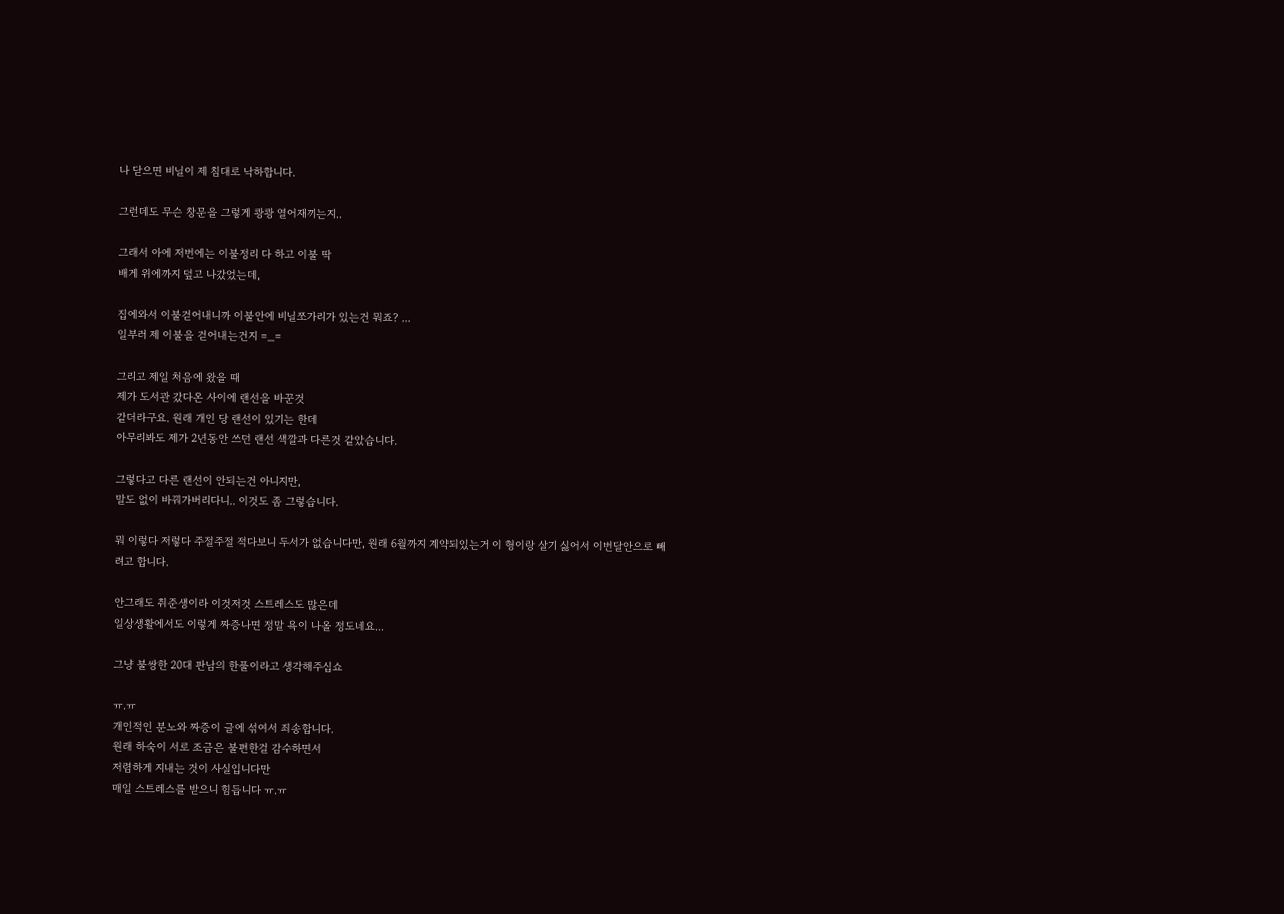나 닫으면 비닐이 제 침대로 낙하합니다.

그런데도 무슨 창문을 그렇게 쾅쾅 열어재끼는지..

그래서 아에 저번에는 이불정리 다 하고 이불 딱
배게 위에까지 덮고 나갔었는데,

집에와서 이불걷어내니까 이불안에 비닐쪼가리가 있는건 뭐죠? ...
일부러 제 이불을 걷어내는건지 =_=

그리고 제일 처음에 왔을 때
제가 도서관 갔다온 사이에 랜선을 바꾼것
같더라구요. 원래 개인 당 랜선이 있기는 한데
아무리봐도 제가 2년동안 쓰던 랜선 색깔과 다른것 같았습니다.

그렇다고 다른 랜선이 안되는건 아니지만,
말도 없이 바꿔가버리다니.. 이것도 좀 그렇습니다.

뭐 이렇다 저렇다 주절주절 적다보니 두서가 없습니다만, 원래 6월까지 계약되있는거 이 형이랑 살기 싫어서 이번달안으로 빼려고 합니다.

안그래도 취준생이라 이것저것 스트레스도 많은데
일상생활에서도 이렇게 짜증나면 정말 욕이 나올 정도네요...

그냥 불쌍한 20대 판남의 한풀이라고 생각해주십쇼

ㅠ.ㅠ
개인적인 분노와 짜증이 글에 섞여서 죄송합니다.
원래 하숙이 서로 조금은 불편한걸 감수하면서
저렴하게 지내는 것이 사실입니다만
매일 스트레스를 받으니 힘듭니다 ㅠ.ㅠ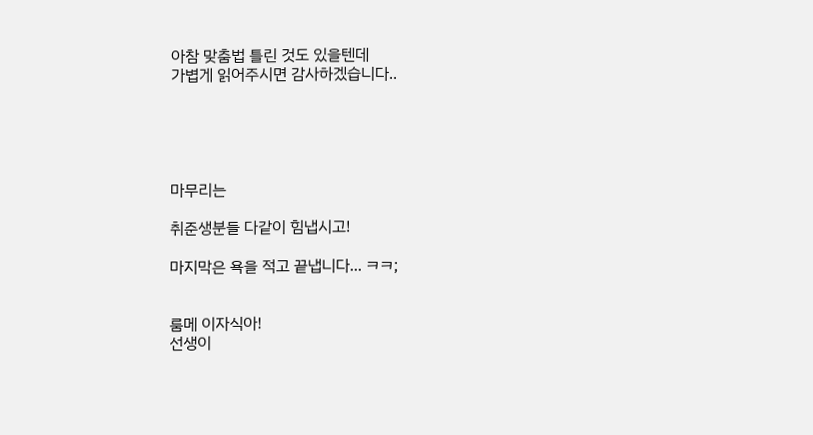아참 맞춤법 틀린 것도 있을텐데
가볍게 읽어주시면 감사하겠습니다..





마무리는

취준생분들 다같이 힘냅시고!

마지막은 욕을 적고 끝냅니다... ㅋㅋ;


룸메 이자식아!
선생이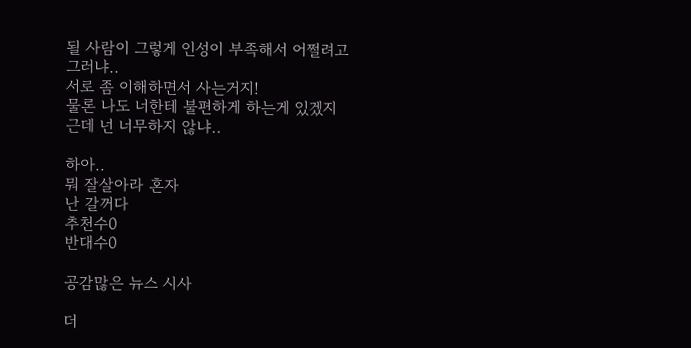될 사람이 그렇게 인성이 부족해서 어쩔려고
그러냐..
서로 좀 이해하면서 사는거지!
물론 나도 너한테 불편하게 하는게 있겠지
근데 넌 너무하지 않냐..

하아..
뭐 잘살아라 혼자
난 갈꺼다
추천수0
반대수0

공감많은 뉴스 시사

더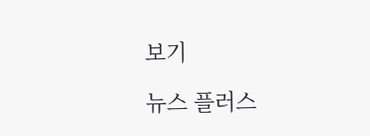보기

뉴스 플러스